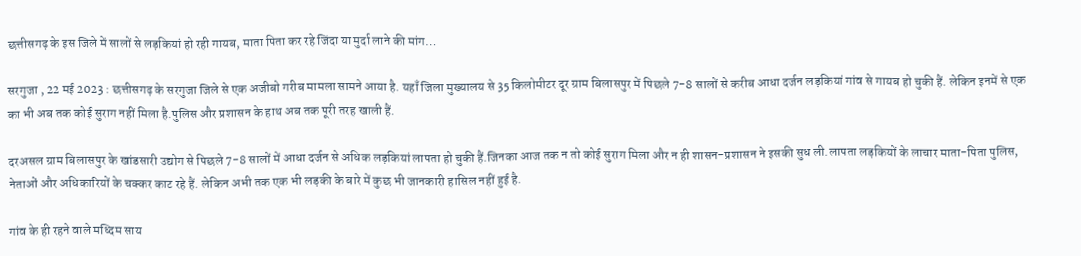छत्तीसगढ़ के इस जिले में सालों से लड़कियां हो रही गायब, माता पिता कर रहे जिंदा या मुर्दा लाने की मांग…

सरगुजा , 22 मई 2023 : छत्तीसगढ़ के सरगुजा जिले से एक अजीबो गरीब मामला सामने आया है. यहाँ जिला मुख्यालय से 35 किलोमीटर दूर ग्राम बिलासपुर में पिछले 7-8 सालों से करीब आधा दर्जन लड़कियां गांव से गायब हो चुकी हैं. लेकिन इनमें से एक का भी अब तक कोई सुराग नहीं मिला है.पुलिस और प्रशासन के हाथ अब तक पूरी तरह खाली हैं.

दरअसल ग्राम बिलासपुर के खांडसारी उद्योग से पिछले 7-8 सालों में आधा दर्जन से अधिक लड़कियां लापता हो चुकी हैं.जिनका आज तक न तो कोई सुराग मिला और न ही शासन-प्रशासन ने इसकी सुध ली.लापता लड़कियों के लाचार माता-पिता पुलिस, नेताओं और अधिकारियों के चक्कर काट रहे हैं. लेकिन अभी तक एक भी लड़की के बारे में कुछ भी जानकारी हासिल नहीं हुई है.

गांव के ही रहने वाले मध्दिम साय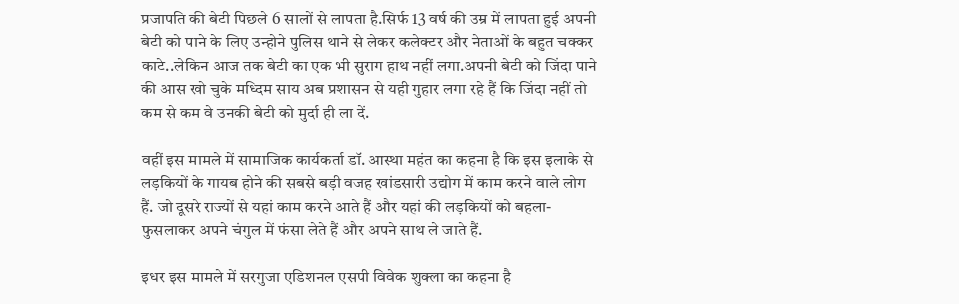प्रजापति की बेटी पिछले 6 सालों से लापता है.सिर्फ 13 वर्ष की उम्र में लापता हुई अपनी बेटी को पाने के लिए उन्होने पुलिस थाने से लेकर कलेक्टर और नेताओं के बहुत चक्कर काटे..लेकिन आज तक बेटी का एक भी सुराग हाथ नहीं लगा.अपनी बेटी को जिंदा पाने की आस खो चुके मध्दिम साय अब प्रशासन से यही गुहार लगा रहे हैं कि जिंदा नहीं तो कम से कम वे उनकी बेटी को मुर्दा ही ला दें.

वहीं इस मामले में सामाजिक कार्यकर्ता डॉ. आस्था महंत का कहना है कि इस इलाके से लड़कियों के गायब होने की सबसे बड़ी वजह खांडसारी उद्योग में काम करने वाले लोग हैं. जो दूसरे राज्यों से यहां काम करने आते हैं और यहां की लड़कियों को बहला-फुसलाकर अपने चंगुल में फंसा लेते हैं और अपने साथ ले जाते हैं.

इधर इस मामले में सरगुजा एडिशनल एसपी विवेक शुक्ला का कहना है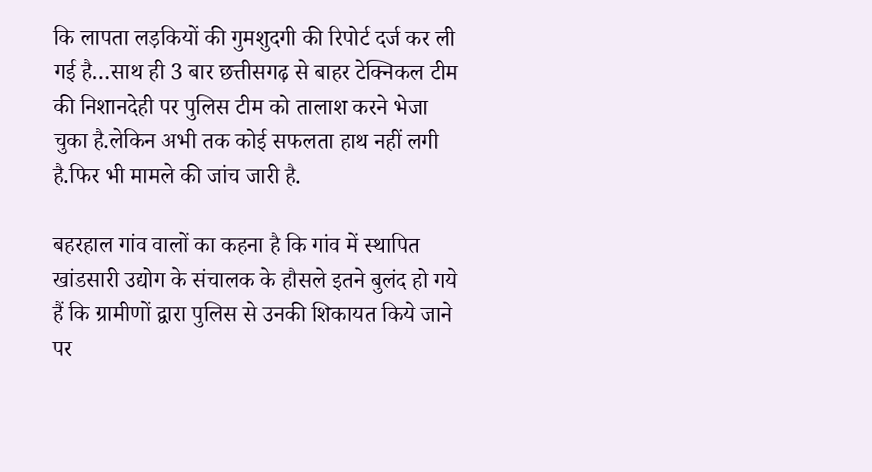कि लापता लड़कियों की गुमशुदगी की रिपोर्ट दर्ज कर ली गई है…साथ ही 3 बार छत्तीसगढ़ से बाहर टेक्निकल टीम की निशानदेही पर पुलिस टीम को तालाश करने भेजा चुका है.लेकिन अभी तक कोई सफलता हाथ नहीं लगी है.फिर भी मामले की जांच जारी है.

बहरहाल गांव वालों का कहना है कि गांव में स्थापित खांडसारी उद्योग के संचालक के हौसले इतने बुलंद हो गये हैं कि ग्रामीणों द्वारा पुलिस से उनकी शिकायत किये जाने पर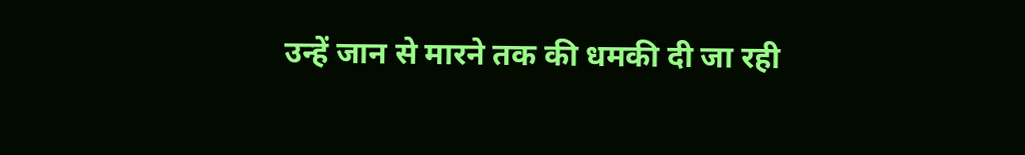उन्हें जान से मारने तक की धमकी दी जा रही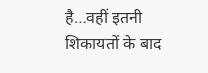है…वहीं इतनी शिकायतों के बाद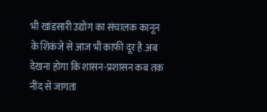भी खांडसारी उद्योग का संचालक कानून के शिकंजे से आज भी काफी दूर है.अब देखना होगा कि शासन-प्रशासन कब तक नींद से जागता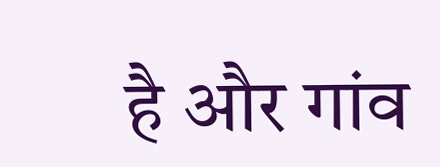है और गांव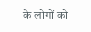के लोगों को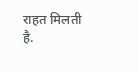राहत मिलती है.